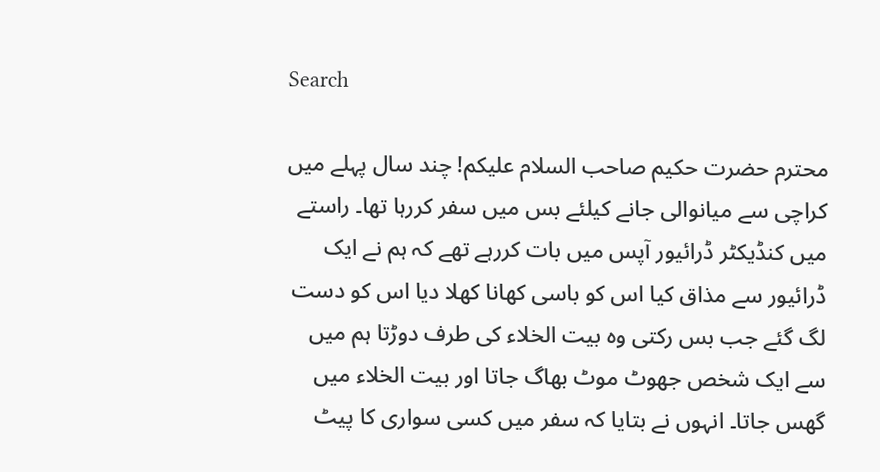Search

محترم حضرت حکیم صاحب السلام علیکم! چند سال پہلے میں کراچی سے میانوالی جانے کیلئے بس میں سفر کررہا تھا۔ راستے میں کنڈیکٹر ڈرائیور آپس میں بات کررہے تھے کہ ہم نے ایک ڈرائیور سے مذاق کیا اس کو باسی کھانا کھلا دیا اس کو دست لگ گئے جب بس رکتی وہ بیت الخلاء کی طرف دوڑتا ہم میں سے ایک شخص جھوٹ موٹ بھاگ جاتا اور بیت الخلاء میں گھس جاتا۔ انہوں نے بتایا کہ سفر میں کسی سواری کا پیٹ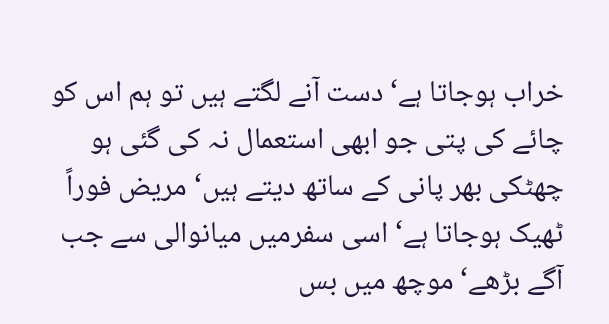خراب ہوجاتا ہے‘ دست آنے لگتے ہیں تو ہم اس کو چائے کی پتی جو ابھی استعمال نہ کی گئی ہو چھٹکی بھر پانی کے ساتھ دیتے ہیں‘ مریض فوراً ٹھیک ہوجاتا ہے‘ اسی سفرمیں میانوالی سے جب آگے بڑھے‘ موچھ میں بس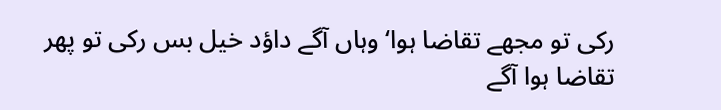رکی تو مجھے تقاضا ہوا‘ وہاں آگے داؤد خیل بس رکی تو پھر تقاضا ہوا آگے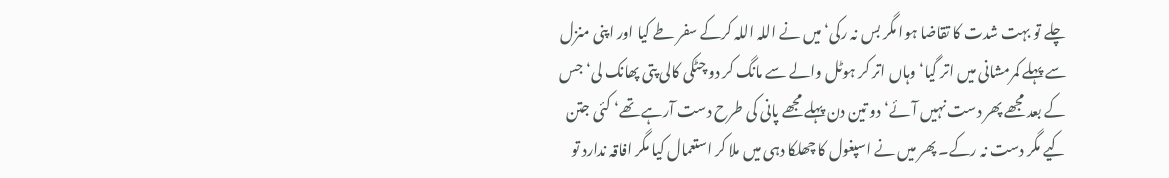چلے تو بہت شدت کا تقاضا ہوا مگر بس نہ رکی‘ میں نے اللہ اللہ کرکے سفر طے کیا اور اپنی منزل سے پہلے کمرمشانی میں اتر گیا‘ وہاں اتر کر ہوٹل والے سے مانگ کر دو چٹکی کالی پتی پھانک لی‘ جس کے بعد مجھے پھر دست نہیں آئے‘ دو تین دن پہلے مجھے پانی کی طرح دست آرہے تھے‘ کئی جتن کیے مگر دست نہ رکے۔ پھر میں نے اسپغول کا چھلکا دہی میں ملا کر استعمال کیا مگر افاقہ ندارد تو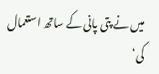میں نے پتی پانی کے ساتھ استعمال کی‘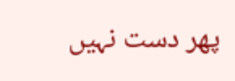پھر دست نہیں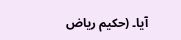آیا۔ (حکیم ریاض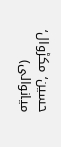حسین‘ مکڑوال‘ میانوالی)